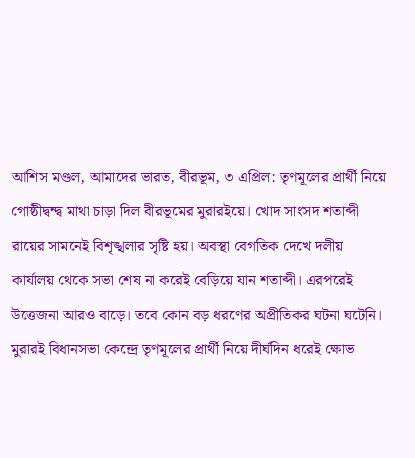আশিস মণ্ডল, আমাদের ভারত, বীরভূম, ৩ এপ্রিল: তৃণমূলের প্রার্থী নিয়ে গোষ্ঠীদ্বন্দ্ব মাথা চাড়া দিল বীরভূমের মুরারইয়ে। খোদ সাংসদ শতাব্দী রায়ের সামনেই বিশৃঙ্খলার সৃষ্টি হয়। অবস্থা বেগতিক দেখে দলীয় কার্যালয় থেকে সভা শেষ না করেই বেড়িয়ে যান শতাব্দী। এরপরেই উত্তেজনা আরও বাড়ে। তবে কোন বড় ধরণের অপ্রীতিকর ঘটনা ঘটেনি।
মুরারই বিধানসভা কেন্দ্রে তৃণমূলের প্রার্থী নিয়ে দীর্ঘদিন ধরেই ক্ষোভ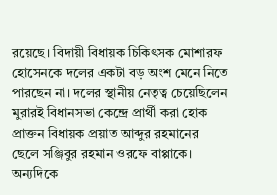রয়েছে। বিদায়ী বিধায়ক চিকিৎসক মোশারফ হোসেনকে দলের একটা বড় অংশ মেনে নিতে পারছেন না। দলের স্থানীয় নেতৃত্ব চেয়েছিলেন মুরারই বিধানসভা কেন্দ্রে প্রার্থী করা হোক প্রাক্তন বিধায়ক প্রয়াত আব্দুর রহমানের ছেলে সঞ্জিবুর রহমান ওরফে বাপ্পাকে। অন্যদিকে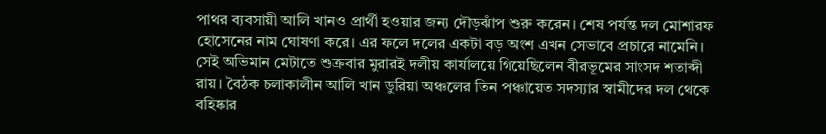পাথর ব্যবসায়ী আলি খানও প্রার্থী হওয়ার জন্য দৌড়ঝাঁপ শুরু করেন। শেষ পর্যন্ত দল মোশারফ হোসেনের নাম ঘোষণা করে। এর ফলে দলের একটা বড় অংশ এখন সেভাবে প্রচারে নামেনি। সেই অভিমান মেটাতে শুক্রবার মুরারই দলীয় কার্যালয়ে গিয়েছিলেন বীরভূমের সাংসদ শতাব্দী রায়। বৈঠক চলাকালীন আলি খান ডুরিয়া অঞ্চলের তিন পঞ্চায়েত সদস্যার স্বামীদের দল থেকে বহিষ্কার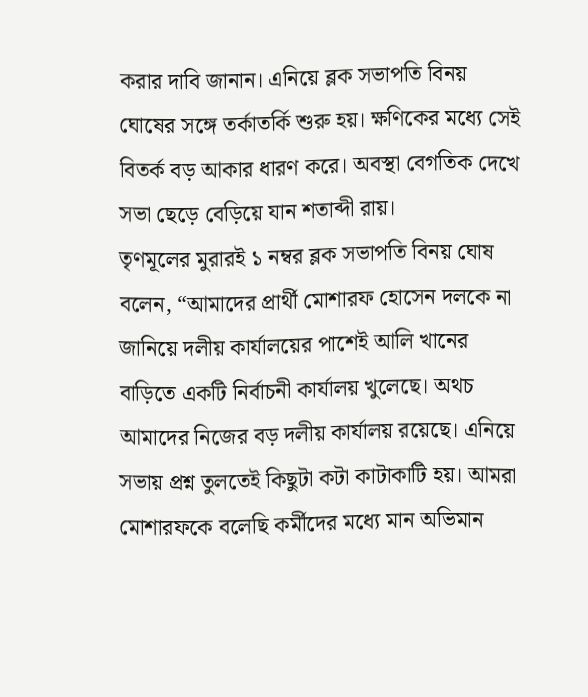করার দাবি জানান। এনিয়ে ব্লক সভাপতি বিনয় ঘোষের সঙ্গে তর্কাতর্কি শুরু হয়। ক্ষণিকের মধ্যে সেই বিতর্ক বড় আকার ধারণ করে। অবস্থা বেগতিক দেখে সভা ছেড়ে বেড়িয়ে যান শতাব্দী রায়।
তৃণমূলের মুরারই ১ নম্বর ব্লক সভাপতি বিনয় ঘোষ বলেন, “আমাদের প্রার্থী মোশারফ হোসেন দলকে না জানিয়ে দলীয় কার্যালয়ের পাশেই আলি খানের বাড়িতে একটি নির্বাচনী কার্যালয় খুলেছে। অথচ আমাদের নিজের বড় দলীয় কার্যালয় রয়েছে। এনিয়ে সভায় প্রশ্ন তুলতেই কিছুটা কটা কাটাকাটি হয়। আমরা মোশারফকে বলেছি কর্মীদের মধ্যে মান অভিমান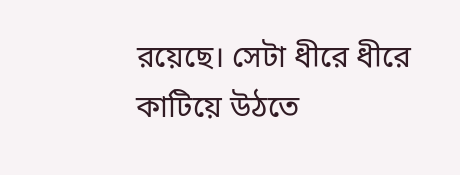রয়েছে। সেটা ধীরে ধীরে কাটিয়ে উঠতে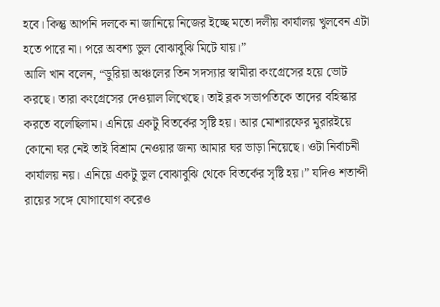হবে। কিন্তু আপনি দলকে না জানিয়ে নিজের ইচ্ছে মতো দলীয় কার্যালয় খুলবেন এটা হতে পারে না। পরে অবশ্য ভুল বোঝাবুঝি মিটে যায়।”
আলি খান বলেন, “ডুরিয়া অঞ্চলের তিন সদস্যার স্বামীরা কংগ্রেসের হয়ে ভোট করছে। তারা কংগ্রেসের দেওয়াল লিখেছে। তাই ব্লক সভাপতিকে তাদের বহিস্কার করতে বলেছিলাম। এনিয়ে একটু বিতর্কের সৃষ্টি হয়। আর মোশারফের মুরারইয়ে কোনো ঘর নেই তাই বিশ্রাম নেওয়ার জন্য আমার ঘর ভাড়া নিয়েছে। ওটা নির্বাচনী কার্যালয় নয়। এনিয়ে একটু ভুল বোঝাবুঝি থেকে বিতর্কের সৃষ্টি হয়।” যদিও শতাব্দী রায়ের সঙ্গে যোগাযোগ করেও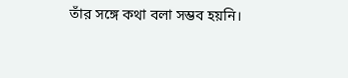তাঁর সঙ্গে কথা বলা সম্ভব হয়নি।